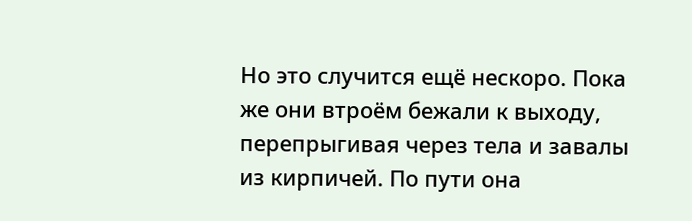Но это случится ещё нескоро. Пока же они втроём бежали к выходу, перепрыгивая через тела и завалы из кирпичей. По пути она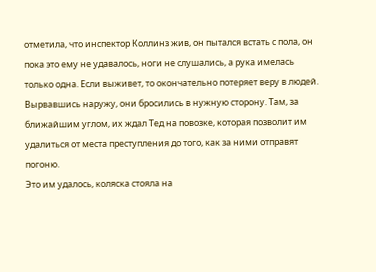отметила, что инспектор Коллинз жив, он пытался встать с пола, он пока это ему не удавалось, ноги не слушались, а рука имелась только одна. Если выживет, то окончательно потеряет веру в людей.
Вырвавшись наружу, они бросились в нужную сторону. Там, за ближайшим углом, их ждал Тед на повозке, которая позволит им удалиться от места преступления до того, как за ними отправят погоню.
Это им удалось, коляска стояла на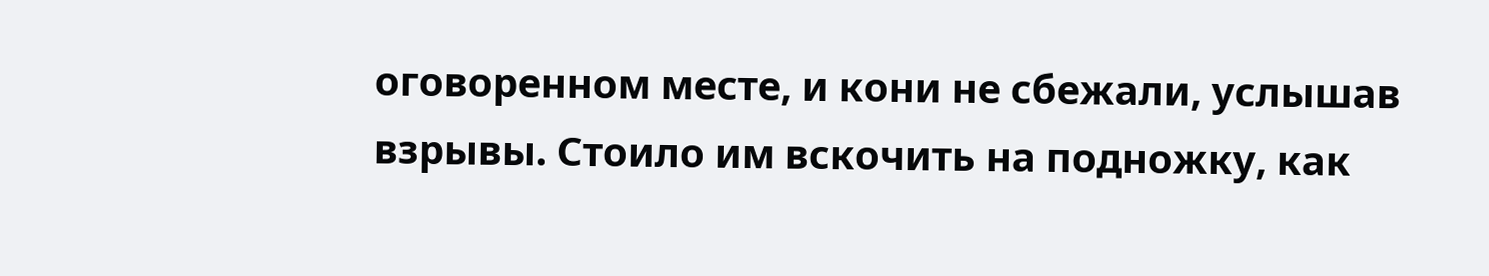оговоренном месте, и кони не сбежали, услышав взрывы. Стоило им вскочить на подножку, как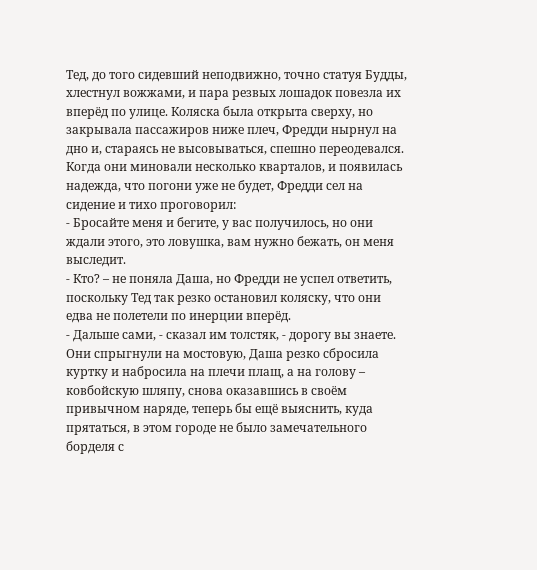Тед, до того сидевший неподвижно, точно статуя Будды, хлестнул вожжами, и пара резвых лошадок повезла их вперёд по улице. Коляска была открыта сверху, но закрывала пассажиров ниже плеч, Фредди нырнул на дно и, стараясь не высовываться, спешно переодевался.
Когда они миновали несколько кварталов, и появилась надежда, что погони уже не будет, Фредди сел на сидение и тихо проговорил:
- Бросайте меня и бегите, у вас получилось, но они ждали этого, это ловушка, вам нужно бежать, он меня выследит.
- Кто? – не поняла Даша, но Фредди не успел ответить, поскольку Тед так резко остановил коляску, что они едва не полетели по инерции вперёд.
- Дальше сами, - сказал им толстяк, - дорогу вы знаете.
Они спрыгнули на мостовую, Даша резко сбросила куртку и набросила на плечи плащ, а на голову – ковбойскую шляпу, снова оказавшись в своём привычном наряде, теперь бы ещё выяснить, куда прятаться, в этом городе не было замечательного борделя с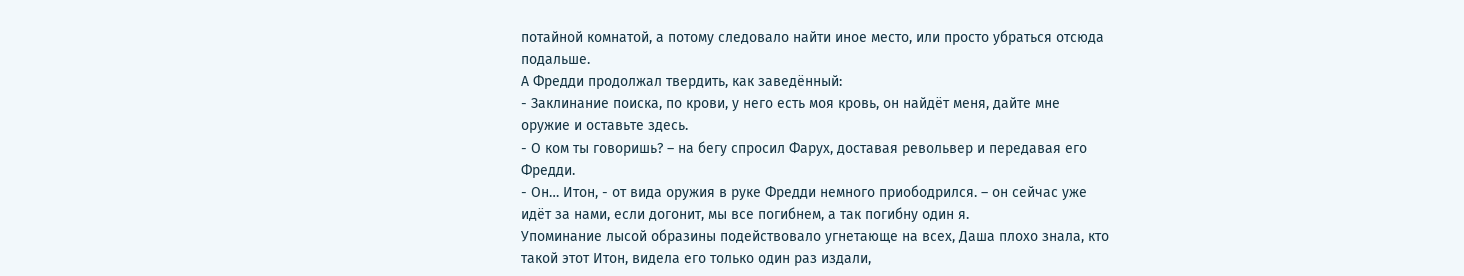потайной комнатой, а потому следовало найти иное место, или просто убраться отсюда подальше.
А Фредди продолжал твердить, как заведённый:
- Заклинание поиска, по крови, у него есть моя кровь, он найдёт меня, дайте мне оружие и оставьте здесь.
- О ком ты говоришь? – на бегу спросил Фарух, доставая револьвер и передавая его Фредди.
- Он… Итон, - от вида оружия в руке Фредди немного приободрился. – он сейчас уже идёт за нами, если догонит, мы все погибнем, а так погибну один я.
Упоминание лысой образины подействовало угнетающе на всех, Даша плохо знала, кто такой этот Итон, видела его только один раз издали,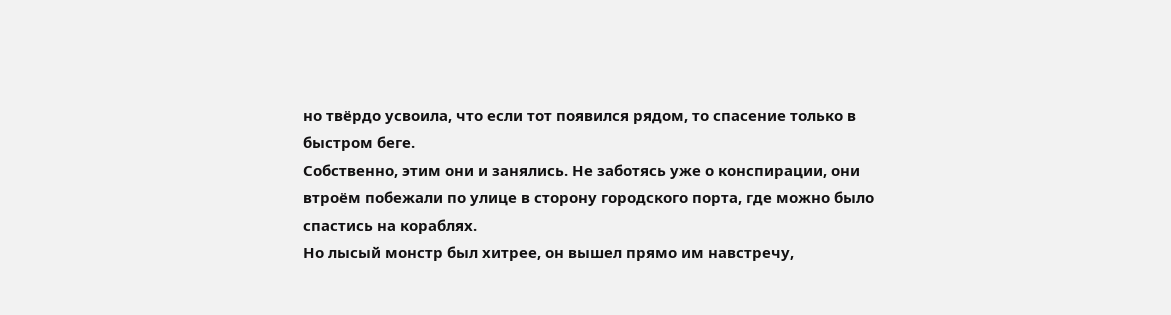но твёрдо усвоила, что если тот появился рядом, то спасение только в быстром беге.
Собственно, этим они и занялись. Не заботясь уже о конспирации, они втроём побежали по улице в сторону городского порта, где можно было спастись на кораблях.
Но лысый монстр был хитрее, он вышел прямо им навстречу,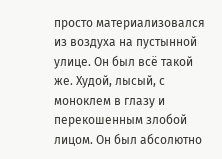просто материализовался из воздуха на пустынной улице. Он был всё такой же. Худой, лысый, с моноклем в глазу и перекошенным злобой лицом. Он был абсолютно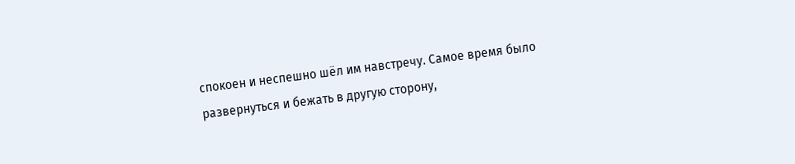спокоен и неспешно шёл им навстречу. Самое время было развернуться и бежать в другую сторону,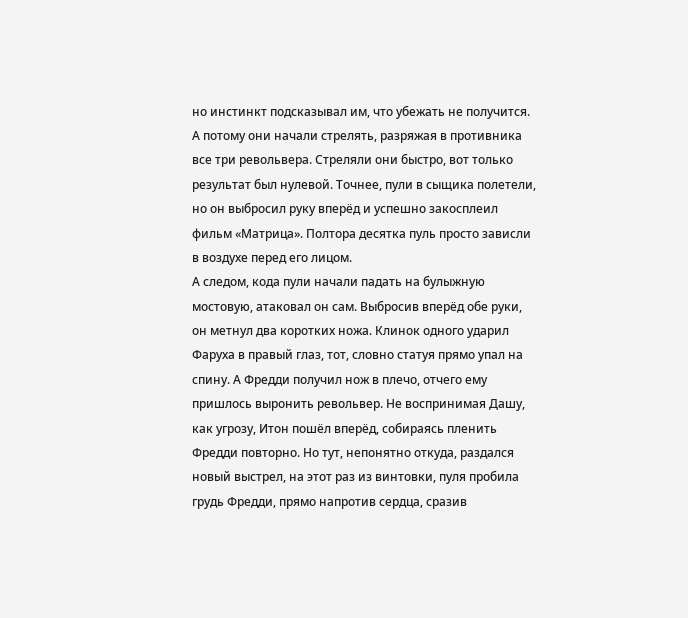но инстинкт подсказывал им, что убежать не получится.
А потому они начали стрелять, разряжая в противника все три револьвера. Стреляли они быстро, вот только результат был нулевой. Точнее, пули в сыщика полетели, но он выбросил руку вперёд и успешно закосплеил фильм «Матрица». Полтора десятка пуль просто зависли в воздухе перед его лицом.
А следом, кода пули начали падать на булыжную мостовую, атаковал он сам. Выбросив вперёд обе руки, он метнул два коротких ножа. Клинок одного ударил Фаруха в правый глаз, тот, словно статуя прямо упал на спину. А Фредди получил нож в плечо, отчего ему пришлось выронить револьвер. Не воспринимая Дашу, как угрозу, Итон пошёл вперёд, собираясь пленить Фредди повторно. Но тут, непонятно откуда, раздался новый выстрел, на этот раз из винтовки, пуля пробила грудь Фредди, прямо напротив сердца, сразив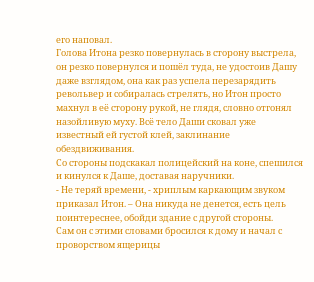его наповал.
Голова Итона резко повернулась в сторону выстрела, он резко повернулся и пошёл туда, не удостоив Дашу даже взглядом, она как раз успела перезарядить револьвер и собиралась стрелять, но Итон просто махнул в её сторону рукой, не глядя, словно отгонял назойливую муху. Всё тело Даши сковал уже известный ей густой клей, заклинание обездвиживания.
Со стороны подскакал полицейский на коне, спешился и кинулся к Даше, доставая наручники.
- Не теряй времени, - хриплым каркающим звуком приказал Итон. – Она никуда не денется, есть цель поинтереснее, обойди здание с другой стороны.
Сам он с этими словами бросился к дому и начал с проворством ящерицы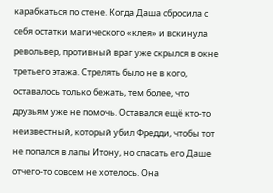карабкаться по стене. Когда Даша сбросила с себя остатки магического «клея» и вскинула револьвер, противный враг уже скрылся в окне третьего этажа. Стрелять было не в кого, оставалось только бежать, тем более, что друзьям уже не помочь. Оставался ещё кто-то неизвестный, который убил Фредди, чтобы тот не попался в лапы Итону, но спасать его Даше отчего-то совсем не хотелось. Она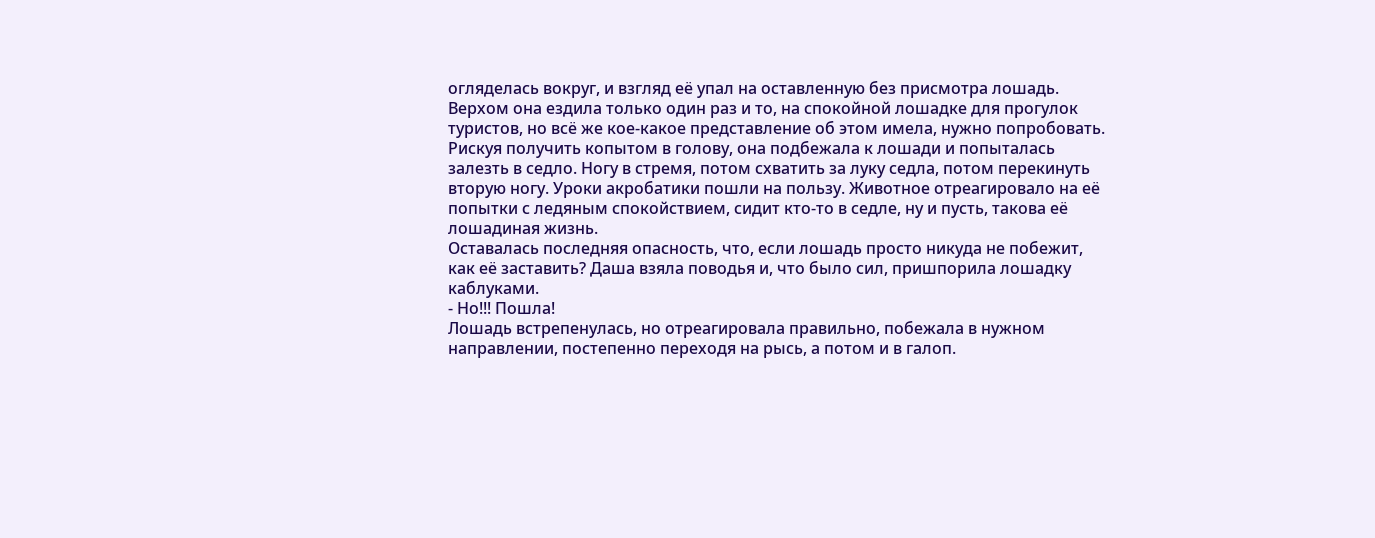огляделась вокруг, и взгляд её упал на оставленную без присмотра лошадь. Верхом она ездила только один раз и то, на спокойной лошадке для прогулок туристов, но всё же кое-какое представление об этом имела, нужно попробовать.
Рискуя получить копытом в голову, она подбежала к лошади и попыталась залезть в седло. Ногу в стремя, потом схватить за луку седла, потом перекинуть вторую ногу. Уроки акробатики пошли на пользу. Животное отреагировало на её попытки с ледяным спокойствием, сидит кто-то в седле, ну и пусть, такова её лошадиная жизнь.
Оставалась последняя опасность, что, если лошадь просто никуда не побежит, как её заставить? Даша взяла поводья и, что было сил, пришпорила лошадку каблуками.
- Но!!! Пошла!
Лошадь встрепенулась, но отреагировала правильно, побежала в нужном направлении, постепенно переходя на рысь, а потом и в галоп.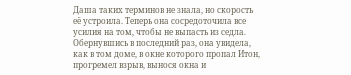Даша таких терминов не знала, но скорость её устроила. Теперь она сосредоточила все усилия на том, чтобы не выпасть из седла. Обернувшись в последний раз, она увидела, как в том доме, в окне которого пропал Итон, прогремел взрыв, вынося окна и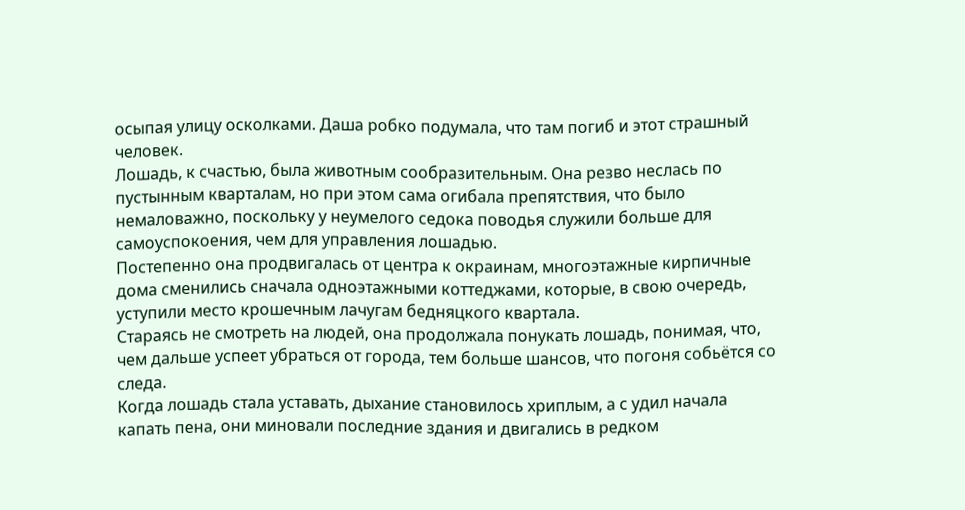осыпая улицу осколками. Даша робко подумала, что там погиб и этот страшный человек.
Лошадь, к счастью, была животным сообразительным. Она резво неслась по пустынным кварталам, но при этом сама огибала препятствия, что было немаловажно, поскольку у неумелого седока поводья служили больше для самоуспокоения, чем для управления лошадью.
Постепенно она продвигалась от центра к окраинам, многоэтажные кирпичные дома сменились сначала одноэтажными коттеджами, которые, в свою очередь, уступили место крошечным лачугам бедняцкого квартала.
Стараясь не смотреть на людей, она продолжала понукать лошадь, понимая, что, чем дальше успеет убраться от города, тем больше шансов, что погоня собьётся со следа.
Когда лошадь стала уставать, дыхание становилось хриплым, а с удил начала капать пена, они миновали последние здания и двигались в редком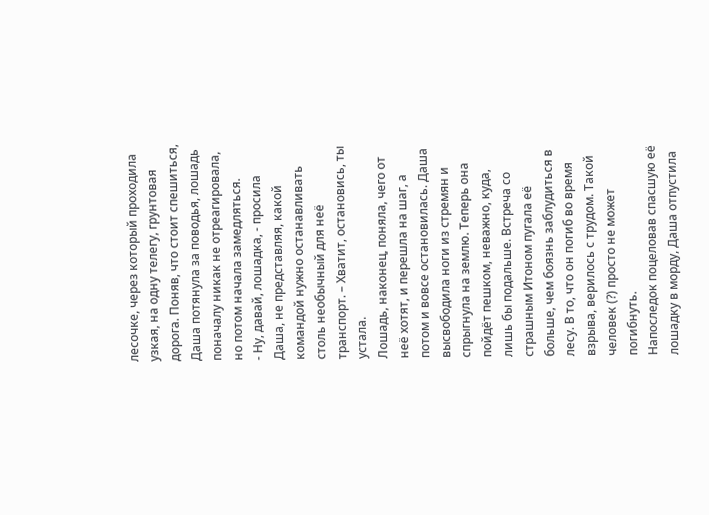лесочке, через который проходила узкая, на одну телегу, грунтовая дорога. Поняв, что стоит спешиться, Даша потянула за поводья, лошадь поначалу никак не отреагировала, но потом начала замедляться.
- Ну, давай, лошадка, - просила Даша, не представляя, какой командой нужно останавливать столь необычный для неё транспорт. – Хватит, остановись, ты устала.
Лошадь, наконец, поняла, чего от неё хотят, и перешла на шаг, а потом и вовсе остановилась. Даша высвободила ноги из стремян и спрыгнула на землю. Теперь она пойдёт пешком, неважно, куда, лишь бы подальше. Встреча со страшным Итоном пугала её больше, чем боязнь заблудиться в лесу. В то, что он погиб во время взрыва, верилось с трудом. Такой человек (?) просто не может погибнуть.
Напоследок поцеловав спасшую её лошадку в морду, Даша отпустила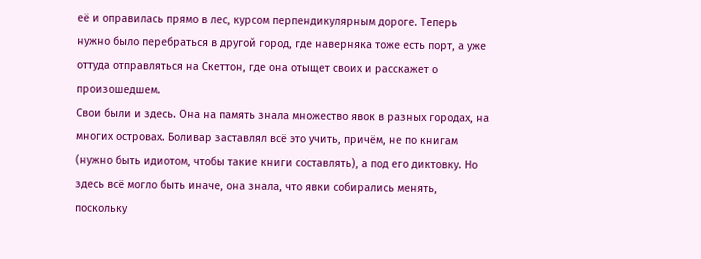её и оправилась прямо в лес, курсом перпендикулярным дороге. Теперь нужно было перебраться в другой город, где наверняка тоже есть порт, а уже оттуда отправляться на Скеттон, где она отыщет своих и расскажет о произошедшем.
Свои были и здесь. Она на память знала множество явок в разных городах, на многих островах. Боливар заставлял всё это учить, причём, не по книгам (нужно быть идиотом, чтобы такие книги составлять), а под его диктовку. Но здесь всё могло быть иначе, она знала, что явки собирались менять, поскольку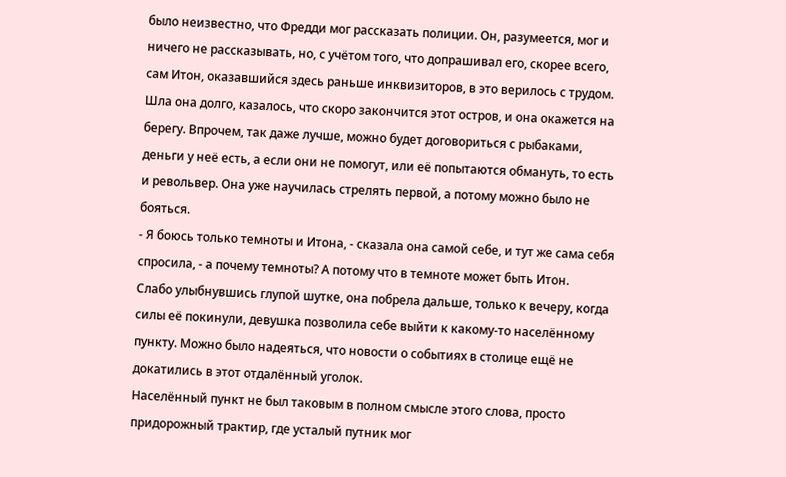было неизвестно, что Фредди мог рассказать полиции. Он, разумеется, мог и ничего не рассказывать, но, с учётом того, что допрашивал его, скорее всего, сам Итон, оказавшийся здесь раньше инквизиторов, в это верилось с трудом.
Шла она долго, казалось, что скоро закончится этот остров, и она окажется на берегу. Впрочем, так даже лучше, можно будет договориться с рыбаками, деньги у неё есть, а если они не помогут, или её попытаются обмануть, то есть и револьвер. Она уже научилась стрелять первой, а потому можно было не бояться.
- Я боюсь только темноты и Итона, - сказала она самой себе, и тут же сама себя спросила, - а почему темноты? А потому что в темноте может быть Итон.
Слабо улыбнувшись глупой шутке, она побрела дальше, только к вечеру, когда силы её покинули, девушка позволила себе выйти к какому-то населённому пункту. Можно было надеяться, что новости о событиях в столице ещё не докатились в этот отдалённый уголок.
Населённый пункт не был таковым в полном смысле этого слова, просто придорожный трактир, где усталый путник мог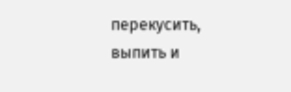перекусить, выпить и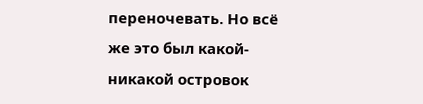переночевать. Но всё же это был какой-никакой островок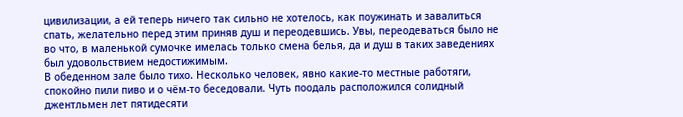цивилизации, а ей теперь ничего так сильно не хотелось, как поужинать и завалиться спать, желательно перед этим приняв душ и переодевшись. Увы, переодеваться было не во что, в маленькой сумочке имелась только смена белья, да и душ в таких заведениях был удовольствием недостижимым.
В обеденном зале было тихо. Несколько человек, явно какие-то местные работяги, спокойно пили пиво и о чём-то беседовали. Чуть поодаль расположился солидный джентльмен лет пятидесяти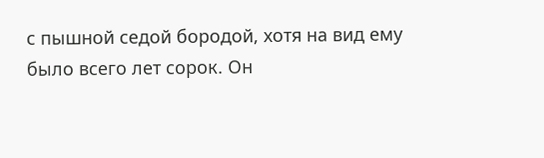с пышной седой бородой, хотя на вид ему было всего лет сорок. Он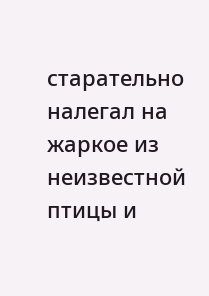старательно налегал на жаркое из неизвестной птицы и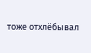тоже отхлёбывал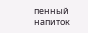пенный напиток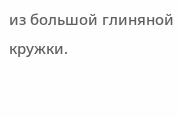из большой глиняной кружки.